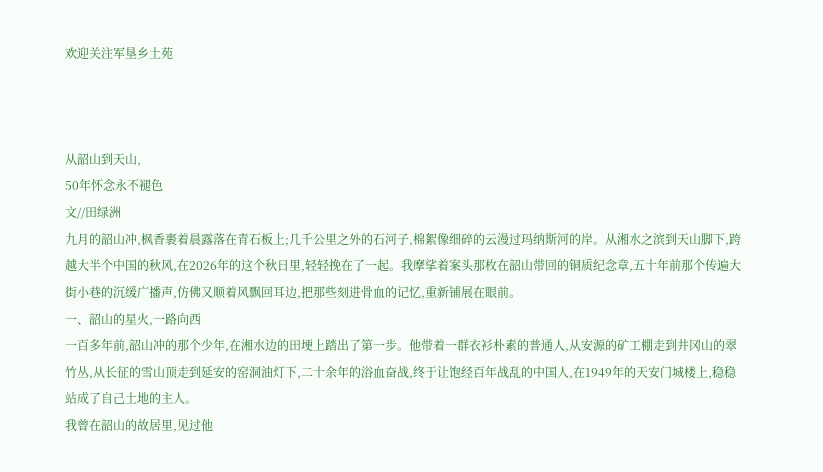欢迎关注军垦乡土苑



从韶山到天山,
50年怀念永不褪色
文//田绿洲
九月的韶山冲,枫香裹着晨露落在青石板上;几千公里之外的石河子,棉絮像细碎的云漫过玛纳斯河的岸。从湘水之滨到天山脚下,跨越大半个中国的秋风,在2026年的这个秋日里,轻轻挽在了一起。我摩挲着案头那枚在韶山带回的铜质纪念章,五十年前那个传遍大街小巷的沉缓广播声,仿佛又顺着风飘回耳边,把那些刻进骨血的记忆,重新铺展在眼前。
一、韶山的星火,一路向西
一百多年前,韶山冲的那个少年,在湘水边的田埂上踏出了第一步。他带着一群衣衫朴素的普通人,从安源的矿工棚走到井冈山的翠竹丛,从长征的雪山顶走到延安的窑洞油灯下,二十余年的浴血奋战,终于让饱经百年战乱的中国人,在1949年的天安门城楼上,稳稳站成了自己土地的主人。
我曾在韶山的故居里,见过他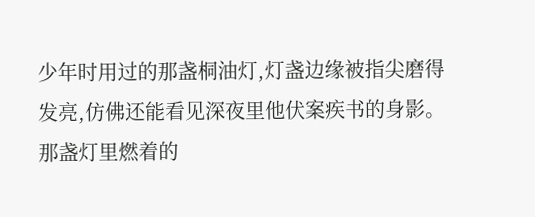少年时用过的那盏桐油灯,灯盏边缘被指尖磨得发亮,仿佛还能看见深夜里他伏案疾书的身影。那盏灯里燃着的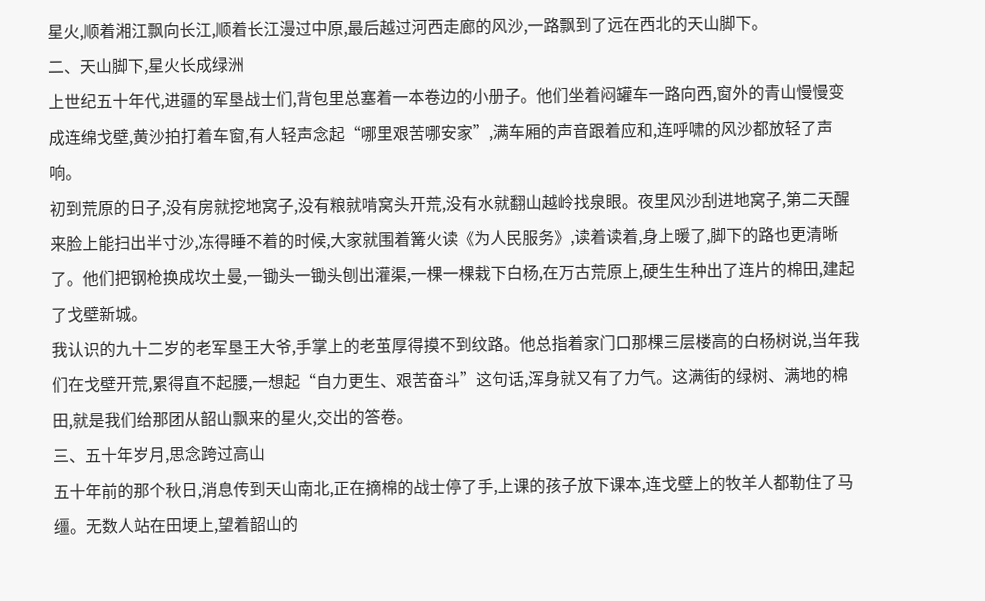星火,顺着湘江飘向长江,顺着长江漫过中原,最后越过河西走廊的风沙,一路飘到了远在西北的天山脚下。
二、天山脚下,星火长成绿洲
上世纪五十年代,进疆的军垦战士们,背包里总塞着一本卷边的小册子。他们坐着闷罐车一路向西,窗外的青山慢慢变成连绵戈壁,黄沙拍打着车窗,有人轻声念起“哪里艰苦哪安家”,满车厢的声音跟着应和,连呼啸的风沙都放轻了声响。
初到荒原的日子,没有房就挖地窝子,没有粮就啃窝头开荒,没有水就翻山越岭找泉眼。夜里风沙刮进地窝子,第二天醒来脸上能扫出半寸沙,冻得睡不着的时候,大家就围着篝火读《为人民服务》,读着读着,身上暖了,脚下的路也更清晰了。他们把钢枪换成坎土曼,一锄头一锄头刨出灌渠,一棵一棵栽下白杨,在万古荒原上,硬生生种出了连片的棉田,建起了戈壁新城。
我认识的九十二岁的老军垦王大爷,手掌上的老茧厚得摸不到纹路。他总指着家门口那棵三层楼高的白杨树说,当年我们在戈壁开荒,累得直不起腰,一想起“自力更生、艰苦奋斗”这句话,浑身就又有了力气。这满街的绿树、满地的棉田,就是我们给那团从韶山飘来的星火,交出的答卷。
三、五十年岁月,思念跨过高山
五十年前的那个秋日,消息传到天山南北,正在摘棉的战士停了手,上课的孩子放下课本,连戈壁上的牧羊人都勒住了马缰。无数人站在田埂上,望着韶山的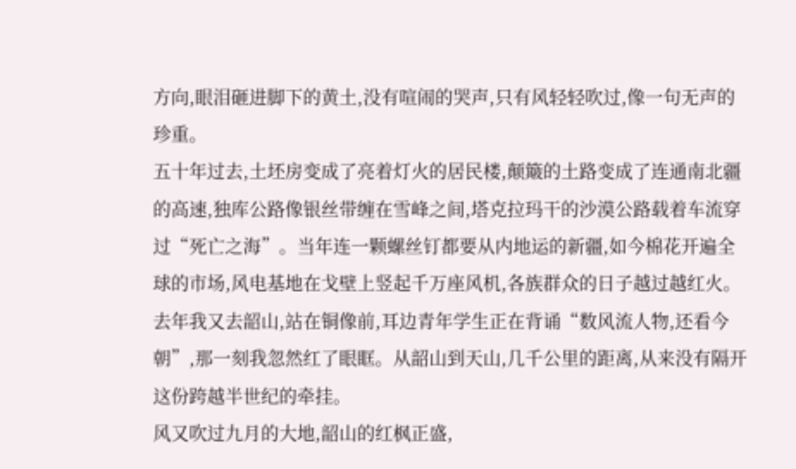方向,眼泪砸进脚下的黄土,没有喧闹的哭声,只有风轻轻吹过,像一句无声的珍重。
五十年过去,土坯房变成了亮着灯火的居民楼,颠簸的土路变成了连通南北疆的高速,独库公路像银丝带缠在雪峰之间,塔克拉玛干的沙漠公路载着车流穿过“死亡之海”。当年连一颗螺丝钉都要从内地运的新疆,如今棉花开遍全球的市场,风电基地在戈壁上竖起千万座风机,各族群众的日子越过越红火。
去年我又去韶山,站在铜像前,耳边青年学生正在背诵“数风流人物,还看今朝”,那一刻我忽然红了眼眶。从韶山到天山,几千公里的距离,从来没有隔开这份跨越半世纪的牵挂。
风又吹过九月的大地,韶山的红枫正盛,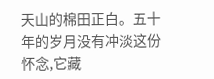天山的棉田正白。五十年的岁月没有冲淡这份怀念,它藏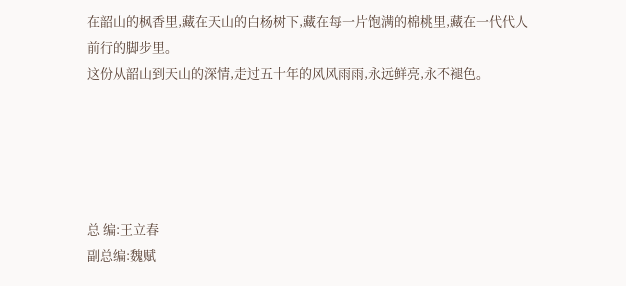在韶山的枫香里,藏在天山的白杨树下,藏在每一片饱满的棉桃里,藏在一代代人前行的脚步里。
这份从韶山到天山的深情,走过五十年的风风雨雨,永远鲜亮,永不褪色。





总 编:王立春
副总编:魏赋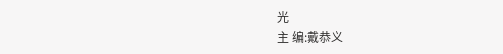光
主 编:戴恭义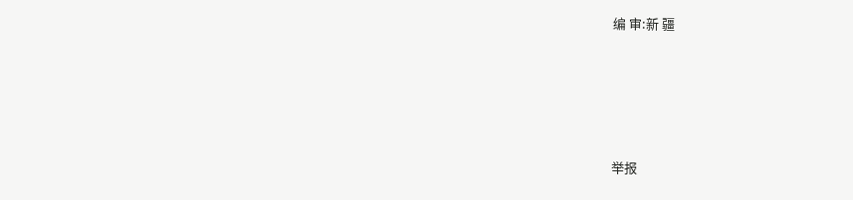编 审:新 疆








举报